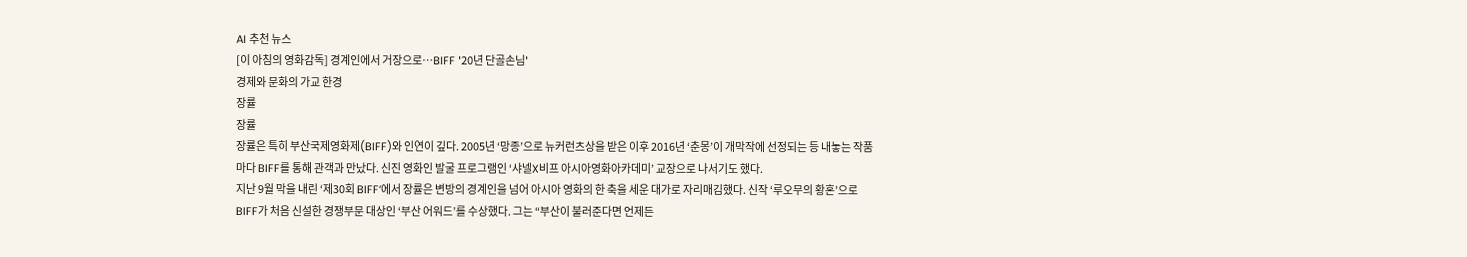AI 추천 뉴스
[이 아침의 영화감독] 경계인에서 거장으로…BIFF '20년 단골손님'
경제와 문화의 가교 한경
장률
장률
장률은 특히 부산국제영화제(BIFF)와 인연이 깊다. 2005년 ‘망종’으로 뉴커런츠상을 받은 이후 2016년 ‘춘몽’이 개막작에 선정되는 등 내놓는 작품마다 BIFF를 통해 관객과 만났다. 신진 영화인 발굴 프로그램인 ‘샤넬X비프 아시아영화아카데미’ 교장으로 나서기도 했다.
지난 9월 막을 내린 ‘제30회 BIFF’에서 장률은 변방의 경계인을 넘어 아시아 영화의 한 축을 세운 대가로 자리매김했다. 신작 ‘루오무의 황혼’으로 BIFF가 처음 신설한 경쟁부문 대상인 ‘부산 어워드’를 수상했다. 그는 “부산이 불러준다면 언제든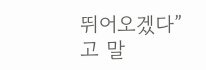뛰어오겠다”고 말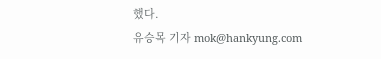했다.
유승목 기자 mok@hankyung.com